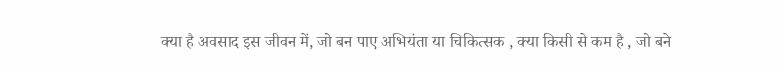क्या है अवसाद इस जीवन में, जो बन पाए अभियंता या चिकित्सक , क्या किसी से कम है , जो बने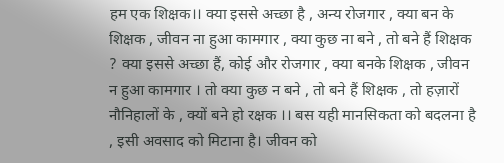हम एक शिक्षक।। क्या इससे अच्छा है , अन्य रोजगार , क्या बन के शिक्षक , जीवन ना हुआ कामगार , क्या कुछ ना बने , तो बने हैं शिक्षक ? क्या इससे अच्छा हैं, कोई और रोजगार , क्या बनके शिक्षक , जीवन न हुआ कामगार । तो क्या कुछ न बने , तो बने हैं शिक्षक , तो हज़ारों नौनिहालों के , क्यों बने हो रक्षक ।। बस यही मानसिकता को बदलना है , इसी अवसाद को मिटाना है। जीवन को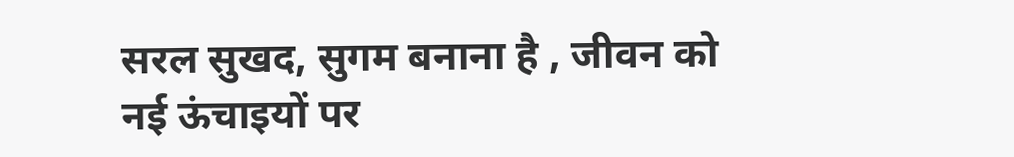सरल सुखद, सुगम बनाना है , जीवन को नई ऊंचाइयों पर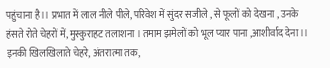पहुंचाना है।। प्रभात में लाल नीले पीले, परिवेश में सुंदर सजीले , से फूलों को देखना , उनके हंसते रोते चेहरों में, मुस्कुराहट तलाशना । तमाम झमेलों को भूल प्यार पाना ,आशीर्वाद देना ।। इनकी खिलखिलाते चेहरे, अंतरात्मा तक,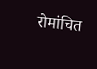रोमांचित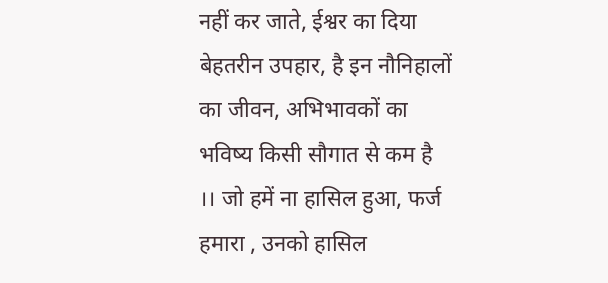नहीं कर जाते, ईश्वर का दिया बेहतरीन उपहार, है इन नौनिहालों का जीवन, अभिभावकों का भविष्य किसी सौगात से कम है ।। जो हमें ना हासिल हुआ, फर्ज हमारा , उनको हासिल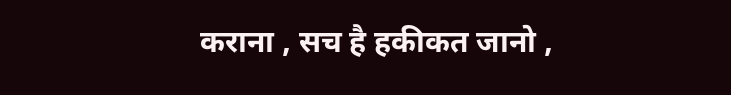कराना , सच है हकीकत जानो ,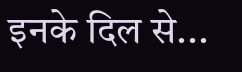इनके दिल से...